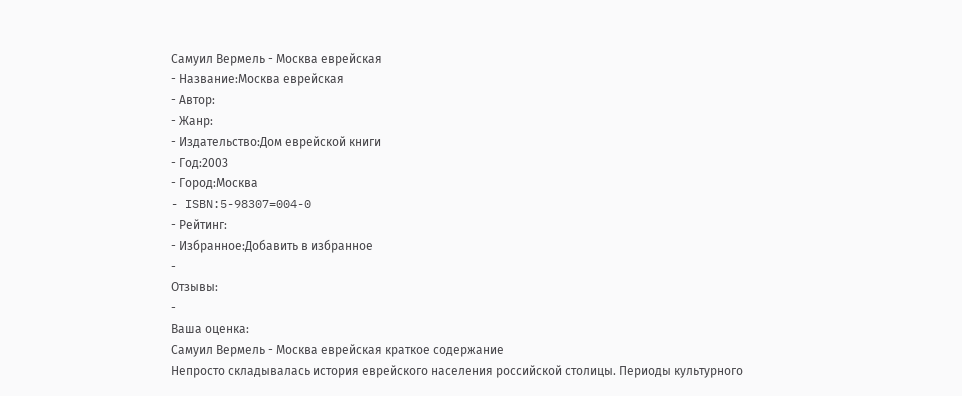Самуил Вермель - Москва еврейская
- Название:Москва еврейская
- Автор:
- Жанр:
- Издательство:Дом еврейской книги
- Год:2003
- Город:Москва
- ISBN:5-98307=004-0
- Рейтинг:
- Избранное:Добавить в избранное
-
Отзывы:
-
Ваша оценка:
Самуил Вермель - Москва еврейская краткое содержание
Непросто складывалась история еврейского населения российской столицы. Периоды культурного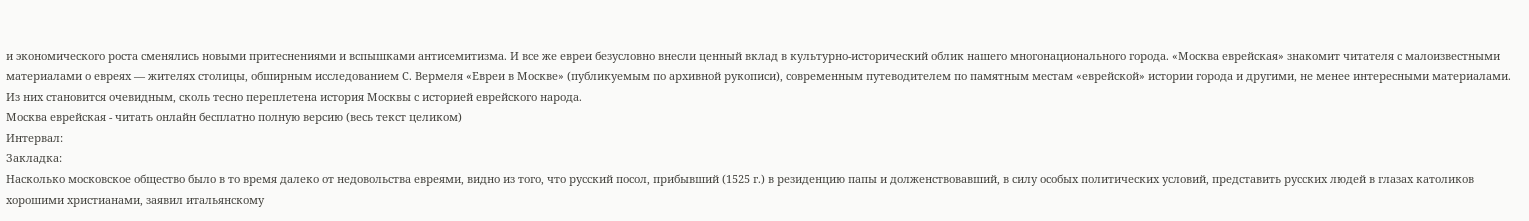и экономического роста сменялись новыми притеснениями и вспышками антисемитизма. И все же евреи безусловно внесли ценный вклад в культурно-исторический облик нашего многонационального города. «Москва еврейская» знакомит читателя с малоизвестными материалами о евреях — жителях столицы, обширным исследованием С. Вермеля «Евреи в Москве» (публикуемым по архивной рукописи), современным путеводителем по памятным местам «еврейской» истории города и другими, не менее интересными материалами. Из них становится очевидным, сколь тесно переплетена история Москвы с историей еврейского народа.
Москва еврейская - читать онлайн бесплатно полную версию (весь текст целиком)
Интервал:
Закладка:
Насколько московское общество было в то время далеко от недовольства евреями, видно из того, что русский посол, прибывший (1525 г.) в резиденцию папы и долженствовавший, в силу особых политических условий, представить русских людей в глазах католиков хорошими христианами, заявил итальянскому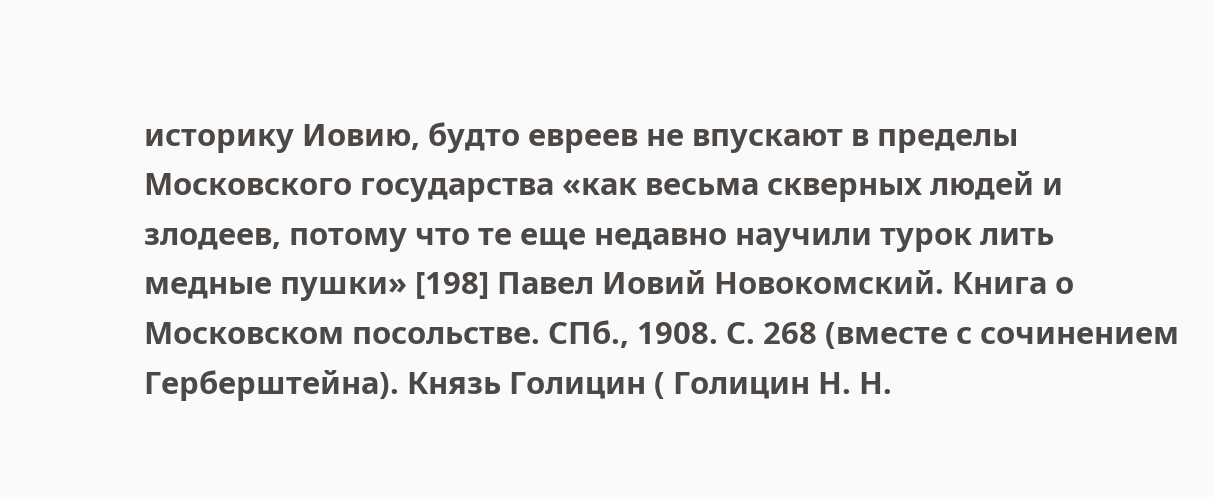историку Иовию, будто евреев не впускают в пределы Московского государства «как весьма скверных людей и злодеев, потому что те еще недавно научили турок лить медные пушки» [198] Павел Иовий Новокомский. Книга о Московском посольстве. СПб., 1908. С. 268 (вместе с сочинением Герберштейна). Князь Голицин ( Голицин Н. Н.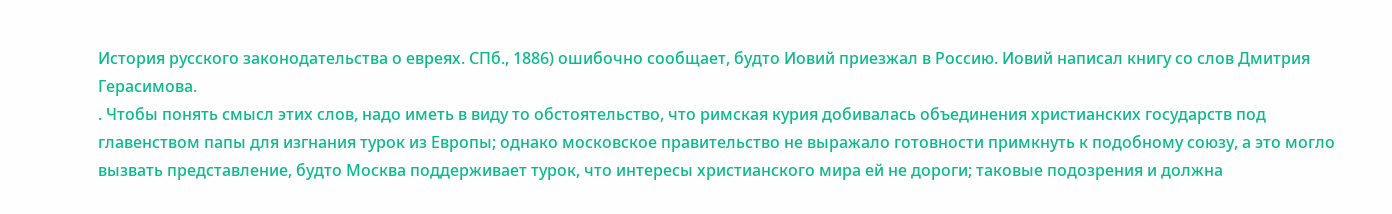История русского законодательства о евреях. СПб., 1886) ошибочно сообщает, будто Иовий приезжал в Россию. Иовий написал книгу со слов Дмитрия Герасимова.
. Чтобы понять смысл этих слов, надо иметь в виду то обстоятельство, что римская курия добивалась объединения христианских государств под главенством папы для изгнания турок из Европы; однако московское правительство не выражало готовности примкнуть к подобному союзу, а это могло вызвать представление, будто Москва поддерживает турок, что интересы христианского мира ей не дороги; таковые подозрения и должна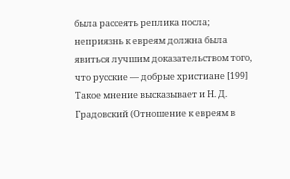была рассеять реплика посла; неприязнь к евреям должна была явиться лучшим доказательством того, что русские — добрые христиане [199] Такое мнение высказывает и Н. Д. Градовский (Отношение к евреям в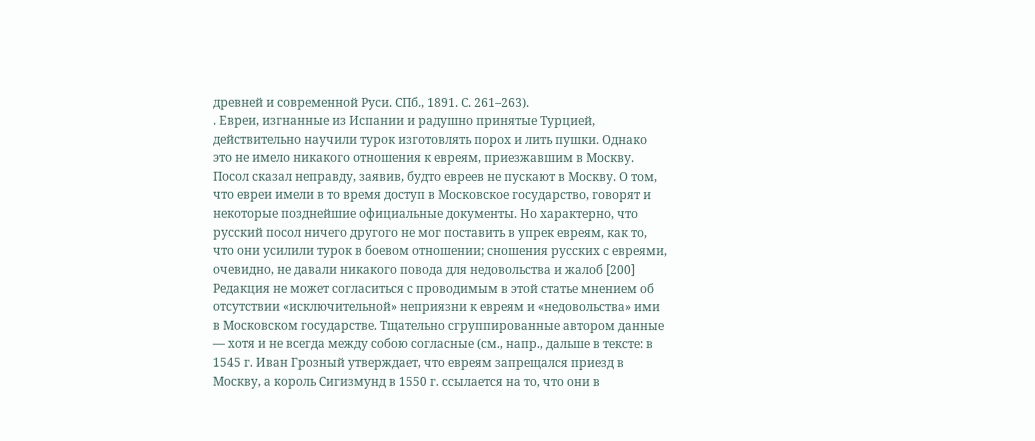древней и современной Руси. СПб., 1891. С. 261–263).
. Евреи, изгнанные из Испании и радушно принятые Турцией, действительно научили турок изготовлять порох и лить пушки. Однако это не имело никакого отношения к евреям, приезжавшим в Москву. Посол сказал неправду, заявив, будто евреев не пускают в Москву. О том, что евреи имели в то время доступ в Московское государство, говорят и некоторые позднейшие официальные документы. Но характерно, что русский посол ничего другого не мог поставить в упрек евреям, как то, что они усилили турок в боевом отношении; сношения русских с евреями, очевидно, не давали никакого повода для недовольства и жалоб [200] Редакция не может согласиться с проводимым в этой статье мнением об отсутствии «исключительной» неприязни к евреям и «недовольства» ими в Московском государстве. Тщательно сгруппированные автором данные — хотя и не всегда между собою согласные (см., напр., дальше в тексте: в 1545 г. Иван Грозный утверждает, что евреям запрещался приезд в Москву, а король Сигизмунд в 1550 г. ссылается на то, что они в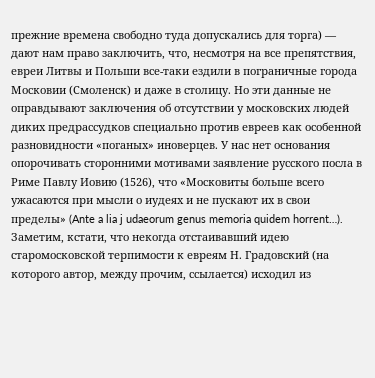прежние времена свободно туда допускались для торга) — дают нам право заключить, что, несмотря на все препятствия, евреи Литвы и Польши все-таки ездили в пограничные города Московии (Смоленск) и даже в столицу. Но эти данные не оправдывают заключения об отсутствии у московских людей диких предрассудков специально против евреев как особенной разновидности «поганых» иноверцев. У нас нет основания опорочивать сторонними мотивами заявление русского посла в Риме Павлу Иовию (1526), что «Московиты больше всего ужасаются при мысли о иудеях и не пускают их в свои пределы» (Ante a lia j udaeorum genus memoria quidem horrent…). Заметим, кстати, что некогда отстаивавший идею старомосковской терпимости к евреям Н. Градовский (на которого автор, между прочим, ссылается) исходил из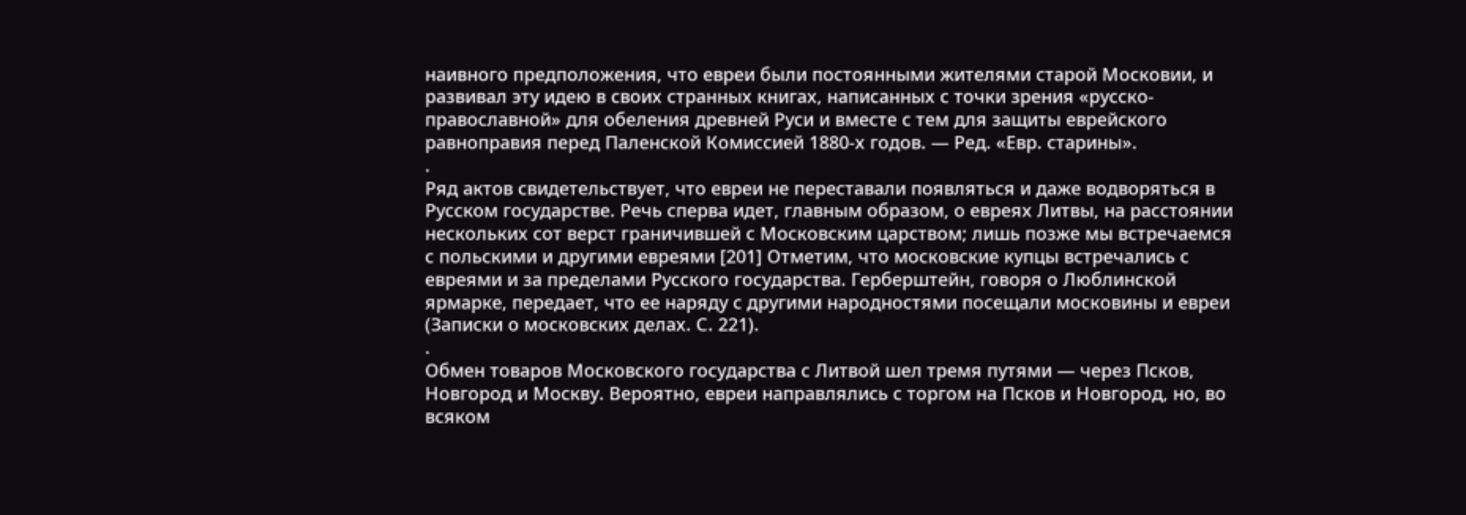наивного предположения, что евреи были постоянными жителями старой Московии, и развивал эту идею в своих странных книгах, написанных с точки зрения «русско-православной» для обеления древней Руси и вместе с тем для защиты еврейского равноправия перед Паленской Комиссией 1880-х годов. — Ред. «Евр. старины».
.
Ряд актов свидетельствует, что евреи не переставали появляться и даже водворяться в Русском государстве. Речь сперва идет, главным образом, о евреях Литвы, на расстоянии нескольких сот верст граничившей с Московским царством; лишь позже мы встречаемся с польскими и другими евреями [201] Отметим, что московские купцы встречались с евреями и за пределами Русского государства. Герберштейн, говоря о Люблинской ярмарке, передает, что ее наряду с другими народностями посещали московины и евреи (Записки о московских делах. С. 221).
.
Обмен товаров Московского государства с Литвой шел тремя путями — через Псков, Новгород и Москву. Вероятно, евреи направлялись с торгом на Псков и Новгород, но, во всяком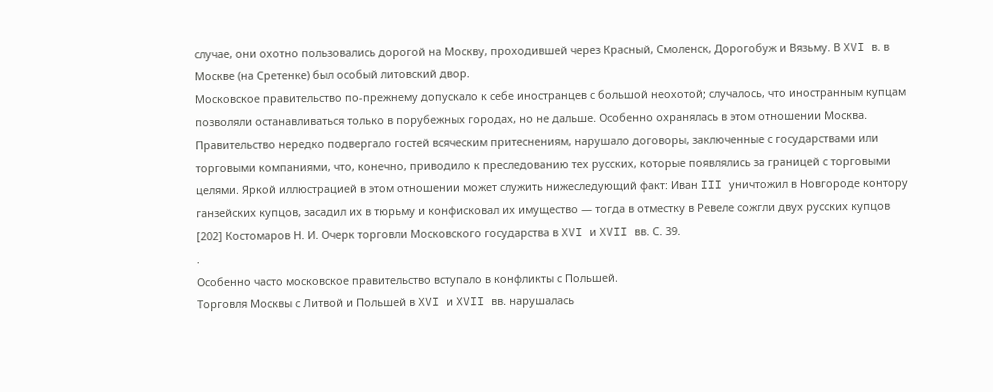случае, они охотно пользовались дорогой на Москву, проходившей через Красный, Смоленск, Дорогобуж и Вязьму. В XVI в. в Москве (на Сретенке) был особый литовский двор.
Московское правительство по-прежнему допускало к себе иностранцев с большой неохотой; случалось, что иностранным купцам позволяли останавливаться только в порубежных городах, но не дальше. Особенно охранялась в этом отношении Москва. Правительство нередко подвергало гостей всяческим притеснениям, нарушало договоры, заключенные с государствами или торговыми компаниями, что, конечно, приводило к преследованию тех русских, которые появлялись за границей с торговыми целями. Яркой иллюстрацией в этом отношении может служить нижеследующий факт: Иван III уничтожил в Новгороде контору ганзейских купцов, засадил их в тюрьму и конфисковал их имущество — тогда в отместку в Ревеле сожгли двух русских купцов [202] Костомаров Н. И. Очерк торговли Московского государства в XVI и XVII вв. С. 39.
.
Особенно часто московское правительство вступало в конфликты с Польшей.
Торговля Москвы с Литвой и Польшей в XVI и XVII вв. нарушалась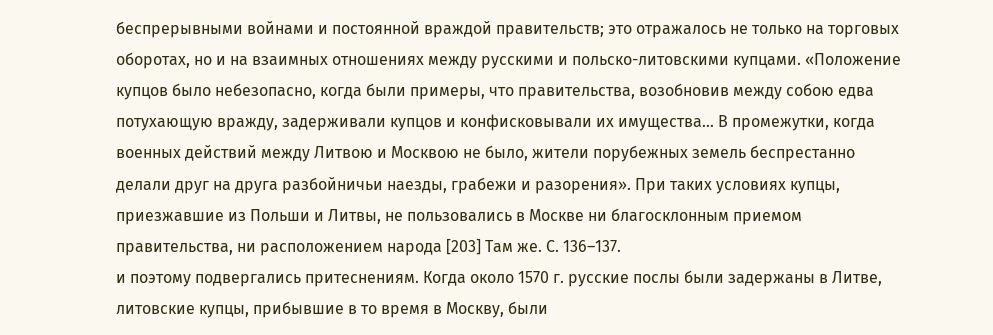беспрерывными войнами и постоянной враждой правительств; это отражалось не только на торговых оборотах, но и на взаимных отношениях между русскими и польско-литовскими купцами. «Положение купцов было небезопасно, когда были примеры, что правительства, возобновив между собою едва потухающую вражду, задерживали купцов и конфисковывали их имущества… В промежутки, когда военных действий между Литвою и Москвою не было, жители порубежных земель беспрестанно делали друг на друга разбойничьи наезды, грабежи и разорения». При таких условиях купцы, приезжавшие из Польши и Литвы, не пользовались в Москве ни благосклонным приемом правительства, ни расположением народа [203] Там же. С. 136–137.
и поэтому подвергались притеснениям. Когда около 1570 г. русские послы были задержаны в Литве, литовские купцы, прибывшие в то время в Москву, были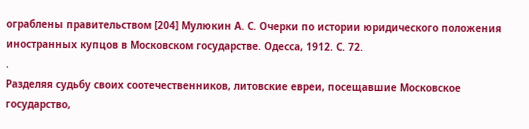ограблены правительством [204] Мулюкин А. С. Очерки по истории юридического положения иностранных купцов в Московском государстве. Одесса, 1912. С. 72.
.
Разделяя судьбу своих соотечественников, литовские евреи, посещавшие Московское государство,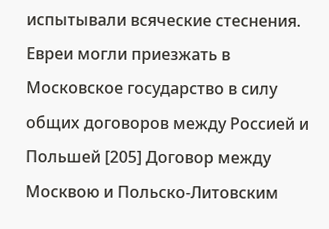испытывали всяческие стеснения. Евреи могли приезжать в Московское государство в силу общих договоров между Россией и Польшей [205] Договор между Москвою и Польско-Литовским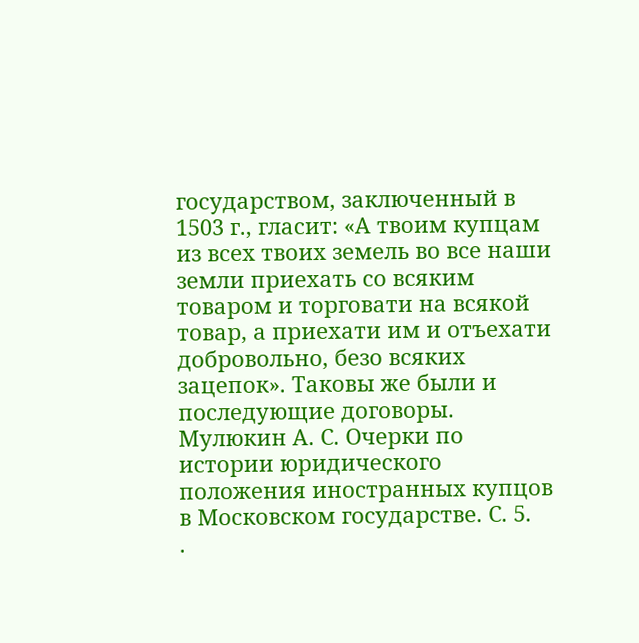государством, заключенный в 1503 г., гласит: «А твоим купцам из всех твоих земель во все наши земли приехать со всяким товаром и торговати на всякой товар, а приехати им и отъехати добровольно, безо всяких зацепок». Таковы же были и последующие договоры. Мулюкин А. С. Очерки по истории юридического положения иностранных купцов в Московском государстве. С. 5.
.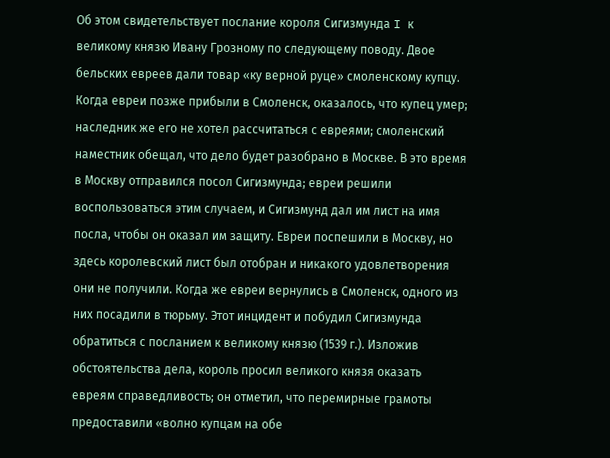Об этом свидетельствует послание короля Сигизмунда I к великому князю Ивану Грозному по следующему поводу. Двое бельских евреев дали товар «ку верной руце» смоленскому купцу. Когда евреи позже прибыли в Смоленск, оказалось, что купец умер; наследник же его не хотел рассчитаться с евреями; смоленский наместник обещал, что дело будет разобрано в Москве. В это время в Москву отправился посол Сигизмунда; евреи решили воспользоваться этим случаем, и Сигизмунд дал им лист на имя посла, чтобы он оказал им защиту. Евреи поспешили в Москву, но здесь королевский лист был отобран и никакого удовлетворения они не получили. Когда же евреи вернулись в Смоленск, одного из них посадили в тюрьму. Этот инцидент и побудил Сигизмунда обратиться с посланием к великому князю (1539 г.). Изложив обстоятельства дела, король просил великого князя оказать евреям справедливость; он отметил, что перемирные грамоты предоставили «волно купцам на обе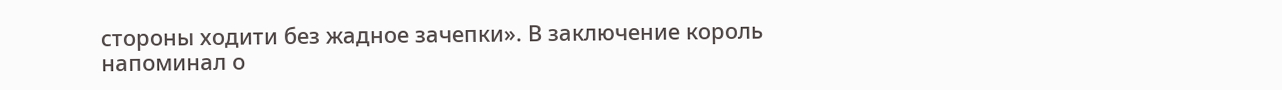стороны ходити без жадное зачепки». В заключение король напоминал о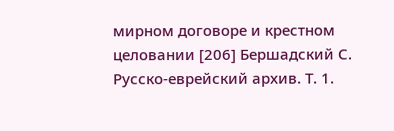мирном договоре и крестном целовании [206] Бершадский С. Русско-еврейский архив. Т. 1.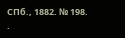СПб., 1882. № 198.
.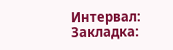Интервал:
Закладка: